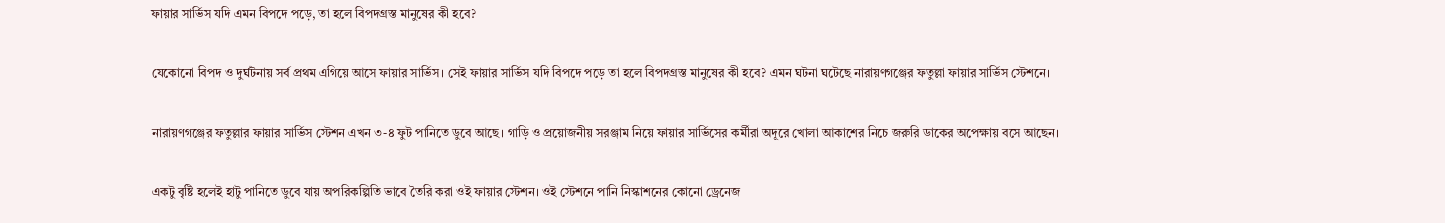ফায়ার সার্ভিস যদি এমন বিপদে পড়ে, তা হলে বিপদগ্রস্ত মানুষের কী হবে?

যেকোনো বিপদ ও দুর্ঘটনায় সর্ব প্রথম এগিয়ে আসে ফায়ার সার্ভিস। সেই ফায়ার সার্ভিস যদি বিপদে পড়ে তা হলে বিপদগ্রস্ত মানুষের কী হবে? এমন ঘটনা ঘটেছে নারায়ণগঞ্জের ফতুল্লা ফায়ার সার্ভিস স্টেশনে।

নারায়ণগঞ্জের ফতুল্লার ফায়ার সার্ভিস স্টেশন এখন ৩-৪ ফুট পানিতে ডুবে আছে। গাড়ি ও প্রয়োজনীয় সরঞ্জাম নিয়ে ফায়ার সার্ভিসের কর্মীরা অদূরে খোলা আকাশের নিচে জরুরি ডাকের অপেক্ষায় বসে আছেন।

একটু বৃষ্টি হলেই হাটু পানিতে ডুবে যায় অপরিকল্পিতি ভাবে তৈরি করা ওই ফায়ার স্টেশন। ওই স্টেশনে পানি নিস্কাশনের কোনো ড্রেনেজ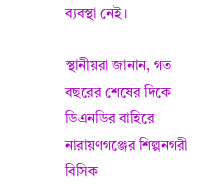ব্যবস্থা নেই।

স্থানীয়রা জানান, গত বছরের শেষের দিকে ডিএনডির বাহিরে নারায়ণগঞ্জের শিল্পনগরী বিসিক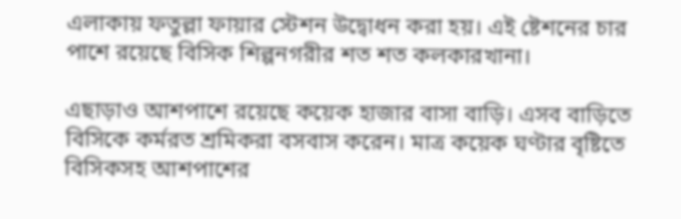এলাকায় ফতুল্লা ফায়ার স্টেশন উদ্বোধন করা হয়। এই ষ্টেশনের চার পাশে রয়েছে বিসিক শিল্পনগরীর শত শত কলকারখানা।

এছাড়াও আশপাশে রয়েছে কয়েক হাজার বাসা বাড়ি। এসব বাড়িতে বিসিকে কর্মরত শ্রমিকরা বসবাস করেন। মাত্র কয়েক ঘণ্টার বৃষ্টিতে বিসিকসহ আশপাশের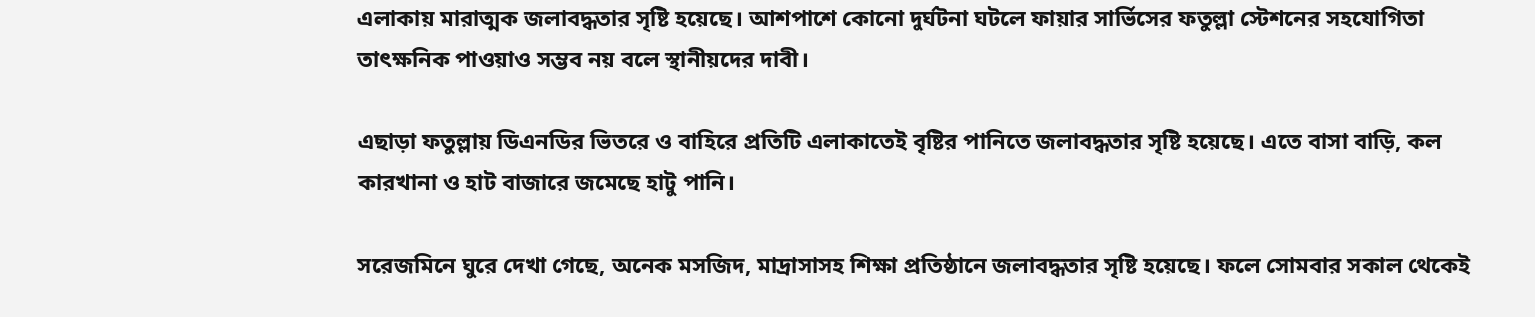এলাকায় মারাত্মক জলাবদ্ধতার সৃষ্টি হয়েছে। আশপাশে কোনো দুর্ঘটনা ঘটলে ফায়ার সার্ভিসের ফতুল্লা স্টেশনের সহযোগিতা তাৎক্ষনিক পাওয়াও সম্ভব নয় বলে স্থানীয়দের দাবী।

এছাড়া ফতুল্লায় ডিএনডির ভিতরে ও বাহিরে প্রতিটি এলাকাতেই বৃষ্টির পানিতে জলাবদ্ধতার সৃষ্টি হয়েছে। এতে বাসা বাড়ি, কল কারখানা ও হাট বাজারে জমেছে হাটু পানি।

সরেজমিনে ঘুরে দেখা গেছে, অনেক মসজিদ, মাদ্রাসাসহ শিক্ষা প্রতিষ্ঠানে জলাবদ্ধতার সৃষ্টি হয়েছে। ফলে সোমবার সকাল থেকেই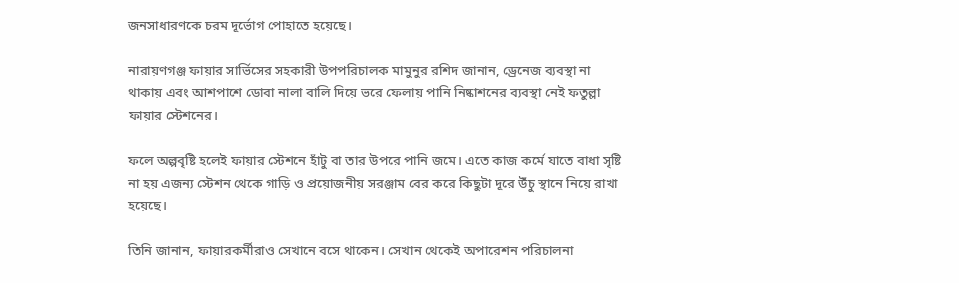জনসাধারণকে চরম দূর্ভোগ পোহাতে হয়েছে।

নারায়ণগঞ্জ ফায়ার সার্ভিসের সহকারী উপপরিচালক মামুনুর রশিদ জানান, ড্রেনেজ ব্যবস্থা না থাকায় এবং আশপাশে ডোবা নালা বালি দিয়ে ভরে ফেলায় পানি নিষ্কাশনের ব্যবস্থা নেই ফতুল্লা ফায়ার স্টেশনের।

ফলে অল্পবৃষ্টি হলেই ফায়ার স্টেশনে হাঁটু বা তার উপরে পানি জমে। এতে কাজ কর্মে যাতে বাধা সৃষ্টি না হয় এজন্য স্টেশন থেকে গাড়ি ও প্রয়োজনীয় সরঞ্জাম বের করে কিছুটা দূরে উঁচু স্থানে নিয়ে রাখা হয়েছে।

তিনি জানান, ফায়ারকর্মীরাও সেখানে বসে থাকেন। সেখান থেকেই অপারেশন পরিচালনা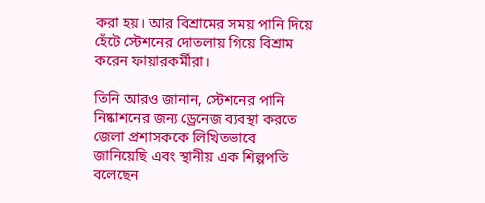করা হয়। আর বিশ্রামের সময় পানি দিয়ে হেঁটে স্টেশনের দোতলায় গিয়ে বিশ্রাম করেন ফায়ারকর্মীরা।

তিনি আরও জানান, স্টেশনের পানি নিষ্কাশনের জন্য ড্রেনেজ ব্যবস্থা করতে জেলা প্রশাসককে লিখিতভাবে জানিয়েছি এবং স্থানীয় এক শিল্পপতি বলেছেন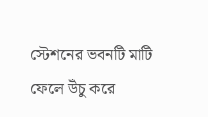স্টেশনের ভবনটি মাটি ফেলে উঁচু করে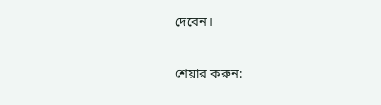দেবেন।

শেয়ার করুন: